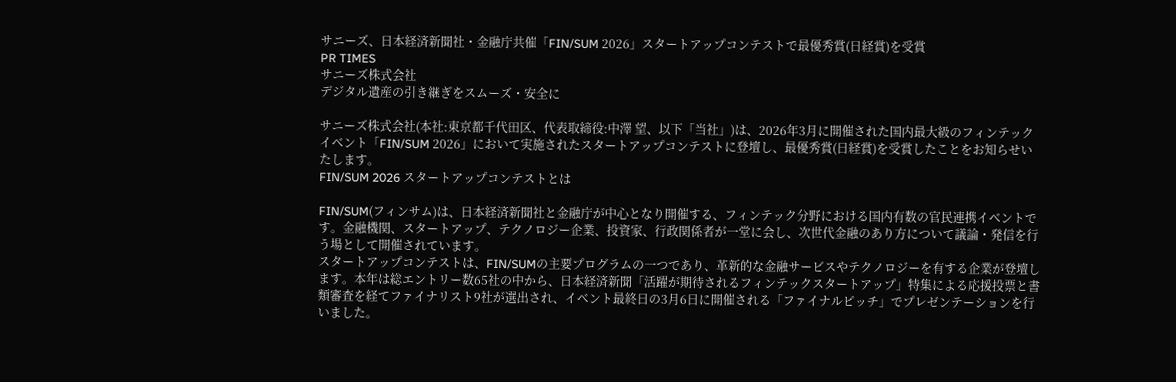サニーズ、日本経済新聞社・金融庁共催「FIN/SUM 2026」スタートアップコンテストで最優秀賞(日経賞)を受賞
PR TIMES
サニーズ株式会社
デジタル遺産の引き継ぎをスムーズ・安全に

サニーズ株式会社(本社:東京都千代田区、代表取締役:中澤 望、以下「当社」)は、2026年3月に開催された国内最大級のフィンテックイベント「FIN/SUM 2026」において実施されたスタートアップコンテストに登壇し、最優秀賞(日経賞)を受賞したことをお知らせいたします。
FIN/SUM 2026 スタートアップコンテストとは

FIN/SUM(フィンサム)は、日本経済新聞社と金融庁が中心となり開催する、フィンテック分野における国内有数の官民連携イベントです。金融機関、スタートアップ、テクノロジー企業、投資家、行政関係者が一堂に会し、次世代金融のあり方について議論・発信を行う場として開催されています。
スタートアップコンテストは、FIN/SUMの主要プログラムの一つであり、革新的な金融サービスやテクノロジーを有する企業が登壇します。本年は総エントリー数65社の中から、日本経済新聞「活躍が期待されるフィンテックスタートアップ」特集による応援投票と書類審査を経てファイナリスト9社が選出され、イベント最終日の3月6日に開催される「ファイナルピッチ」でプレゼンテーションを行いました。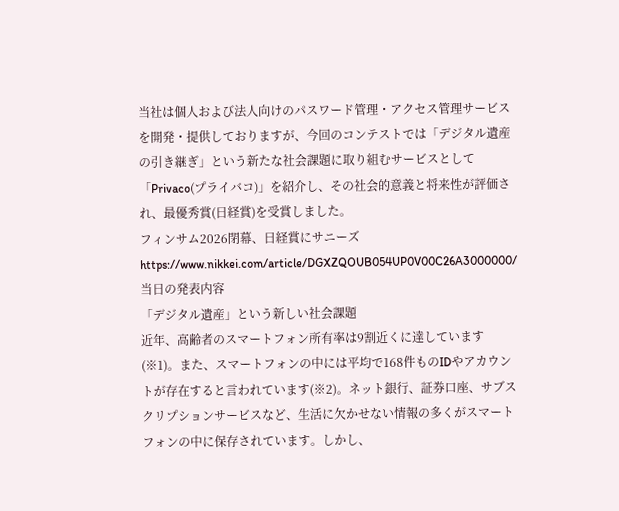当社は個人および法人向けのパスワード管理・アクセス管理サービスを開発・提供しておりますが、今回のコンテストでは「デジタル遺産の引き継ぎ」という新たな社会課題に取り組むサービスとして「Privaco(プライバコ)」を紹介し、その社会的意義と将来性が評価され、最優秀賞(日経賞)を受賞しました。
フィンサム2026閉幕、日経賞にサニーズ
https://www.nikkei.com/article/DGXZQOUB054UP0V00C26A3000000/
当日の発表内容
「デジタル遺産」という新しい社会課題
近年、高齢者のスマートフォン所有率は9割近くに達しています(※1)。また、スマートフォンの中には平均で168件ものIDやアカウントが存在すると言われています(※2)。ネット銀行、証券口座、サブスクリプションサービスなど、生活に欠かせない情報の多くがスマートフォンの中に保存されています。しかし、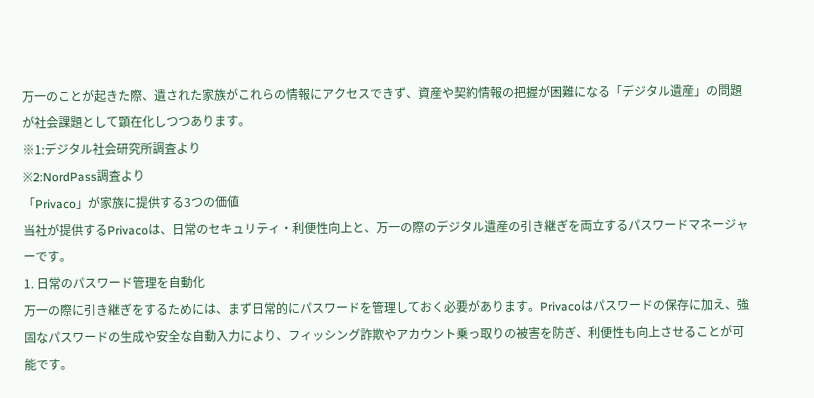万一のことが起きた際、遺された家族がこれらの情報にアクセスできず、資産や契約情報の把握が困難になる「デジタル遺産」の問題が社会課題として顕在化しつつあります。
※1:デジタル社会研究所調査より
※2:NordPass調査より
「Privaco」が家族に提供する3つの価値
当社が提供するPrivacoは、日常のセキュリティ・利便性向上と、万一の際のデジタル遺産の引き継ぎを両立するパスワードマネージャーです。
1. 日常のパスワード管理を自動化
万一の際に引き継ぎをするためには、まず日常的にパスワードを管理しておく必要があります。Privacoはパスワードの保存に加え、強固なパスワードの生成や安全な自動入力により、フィッシング詐欺やアカウント乗っ取りの被害を防ぎ、利便性も向上させることが可能です。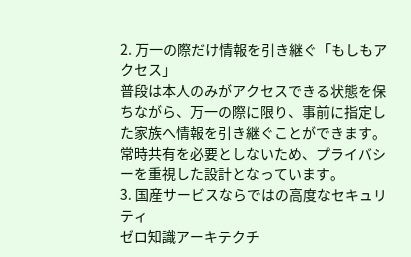2. 万一の際だけ情報を引き継ぐ「もしもアクセス」
普段は本人のみがアクセスできる状態を保ちながら、万一の際に限り、事前に指定した家族へ情報を引き継ぐことができます。常時共有を必要としないため、プライバシーを重視した設計となっています。
3. 国産サービスならではの高度なセキュリティ
ゼロ知識アーキテクチ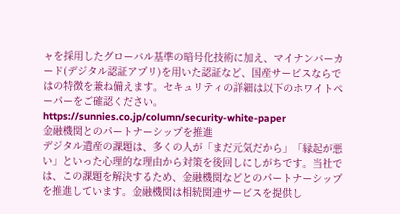ャを採用したグローバル基準の暗号化技術に加え、マイナンバーカード(デジタル認証アプリ)を用いた認証など、国産サービスならではの特徴を兼ね備えます。セキュリティの詳細は以下のホワイトペーパーをご確認ください。
https://sunnies.co.jp/column/security-white-paper
金融機関とのパートナーシップを推進
デジタル遺産の課題は、多くの人が「まだ元気だから」「縁起が悪い」といった心理的な理由から対策を後回しにしがちです。当社では、この課題を解決するため、金融機関などとのパートナーシップを推進しています。金融機関は相続関連サービスを提供し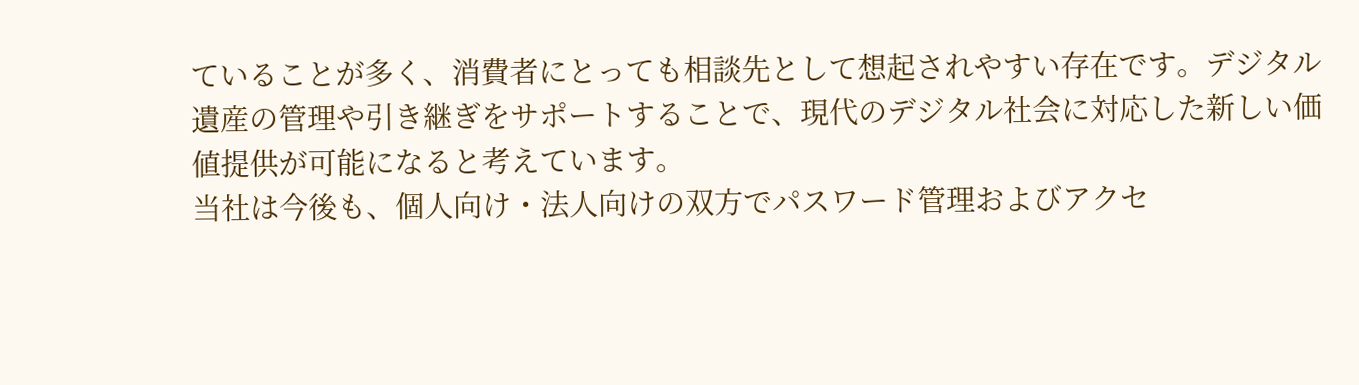ていることが多く、消費者にとっても相談先として想起されやすい存在です。デジタル遺産の管理や引き継ぎをサポートすることで、現代のデジタル社会に対応した新しい価値提供が可能になると考えています。
当社は今後も、個人向け・法人向けの双方でパスワード管理およびアクセ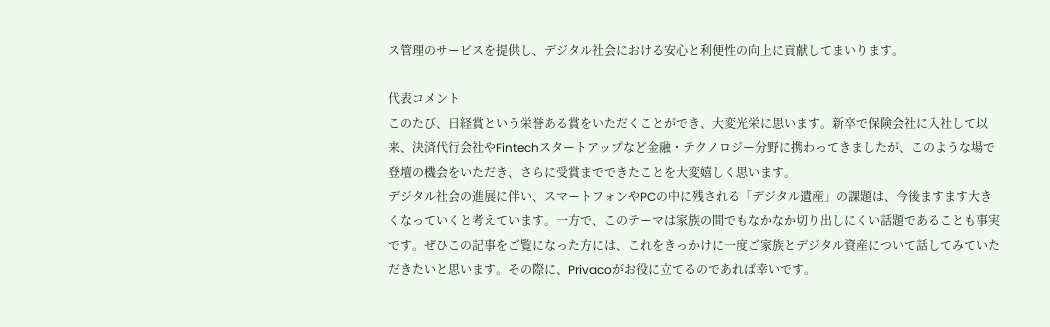ス管理のサービスを提供し、デジタル社会における安心と利便性の向上に貢献してまいります。

代表コメント
このたび、日経賞という栄誉ある賞をいただくことができ、大変光栄に思います。新卒で保険会社に入社して以来、決済代行会社やFintechスタートアップなど金融・テクノロジー分野に携わってきましたが、このような場で登壇の機会をいただき、さらに受賞までできたことを大変嬉しく思います。
デジタル社会の進展に伴い、スマートフォンやPCの中に残される「デジタル遺産」の課題は、今後ますます大きくなっていくと考えています。一方で、このテーマは家族の間でもなかなか切り出しにくい話題であることも事実です。ぜひこの記事をご覧になった方には、これをきっかけに一度ご家族とデジタル資産について話してみていただきたいと思います。その際に、Privacoがお役に立てるのであれば幸いです。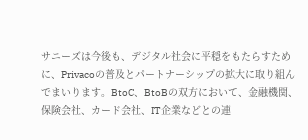サニーズは今後も、デジタル社会に平穏をもたらすために、Privacoの普及とパートナーシップの拡大に取り組んでまいります。BtoC、BtoBの双方において、金融機関、保険会社、カード会社、IT企業などとの連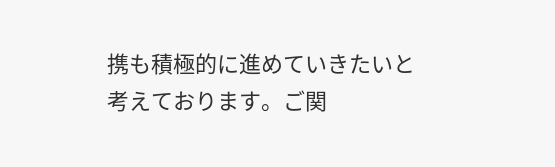携も積極的に進めていきたいと考えております。ご関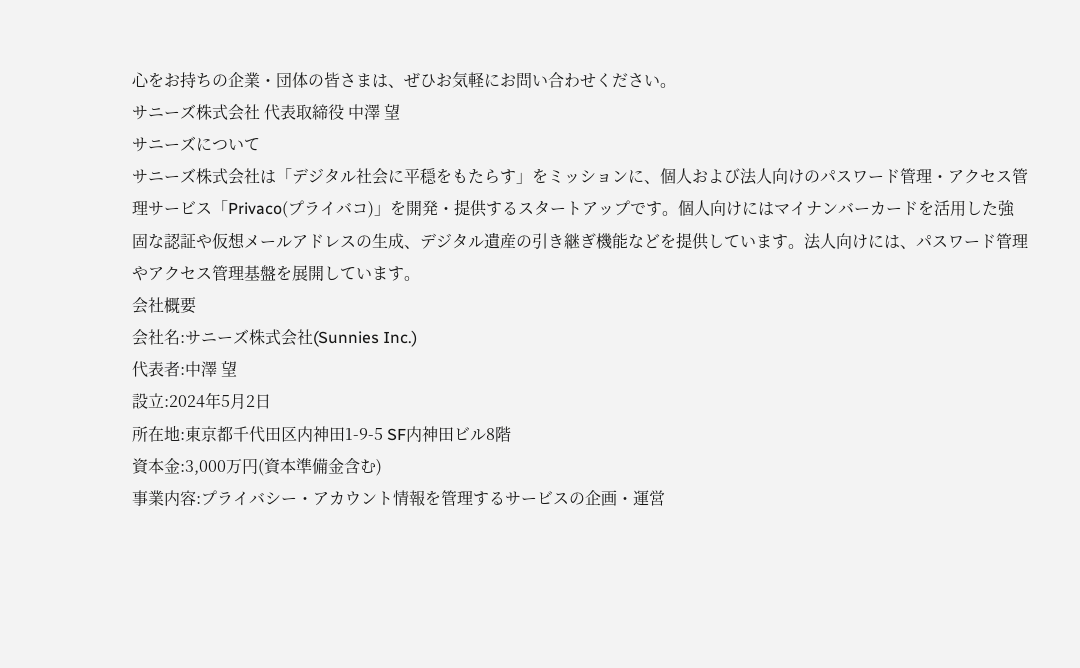心をお持ちの企業・団体の皆さまは、ぜひお気軽にお問い合わせください。
サニーズ株式会社 代表取締役 中澤 望
サニーズについて
サニーズ株式会社は「デジタル社会に平穏をもたらす」をミッションに、個人および法人向けのパスワード管理・アクセス管理サービス「Privaco(プライバコ)」を開発・提供するスタートアップです。個人向けにはマイナンバーカードを活用した強固な認証や仮想メールアドレスの生成、デジタル遺産の引き継ぎ機能などを提供しています。法人向けには、パスワード管理やアクセス管理基盤を展開しています。
会社概要
会社名:サニーズ株式会社(Sunnies Inc.)
代表者:中澤 望
設立:2024年5月2日
所在地:東京都千代田区内神田1-9-5 SF内神田ビル8階
資本金:3,000万円(資本準備金含む)
事業内容:プライバシー・アカウント情報を管理するサービスの企画・運営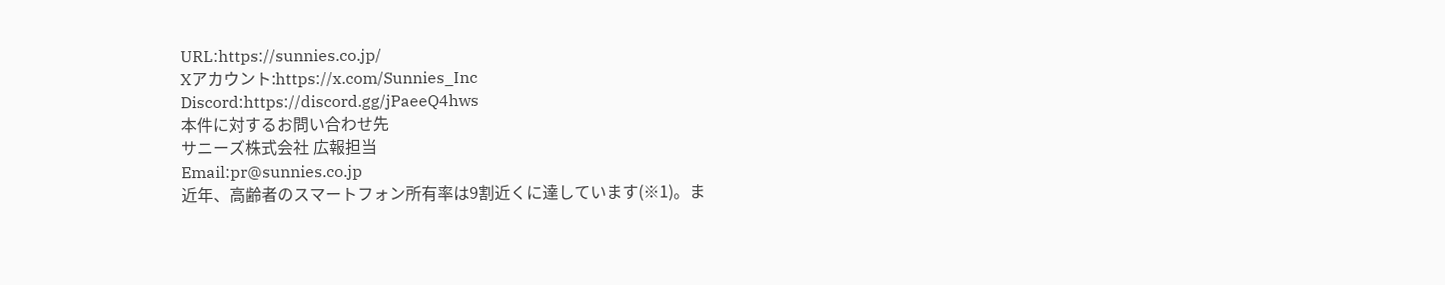URL:https://sunnies.co.jp/
Xアカウント:https://x.com/Sunnies_Inc
Discord:https://discord.gg/jPaeeQ4hws
本件に対するお問い合わせ先
サニーズ株式会社 広報担当
Email:pr@sunnies.co.jp
近年、高齢者のスマートフォン所有率は9割近くに達しています(※1)。ま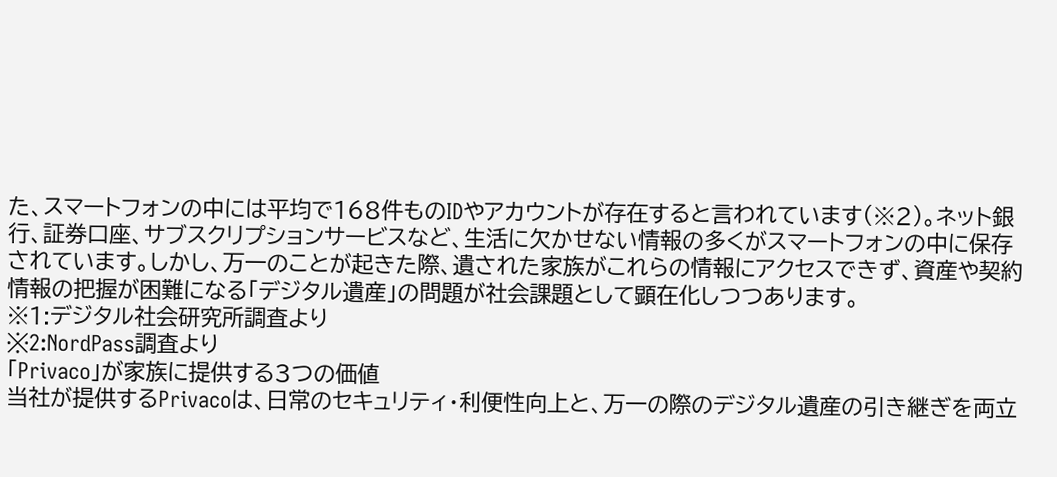た、スマートフォンの中には平均で168件ものIDやアカウントが存在すると言われています(※2)。ネット銀行、証券口座、サブスクリプションサービスなど、生活に欠かせない情報の多くがスマートフォンの中に保存されています。しかし、万一のことが起きた際、遺された家族がこれらの情報にアクセスできず、資産や契約情報の把握が困難になる「デジタル遺産」の問題が社会課題として顕在化しつつあります。
※1:デジタル社会研究所調査より
※2:NordPass調査より
「Privaco」が家族に提供する3つの価値
当社が提供するPrivacoは、日常のセキュリティ・利便性向上と、万一の際のデジタル遺産の引き継ぎを両立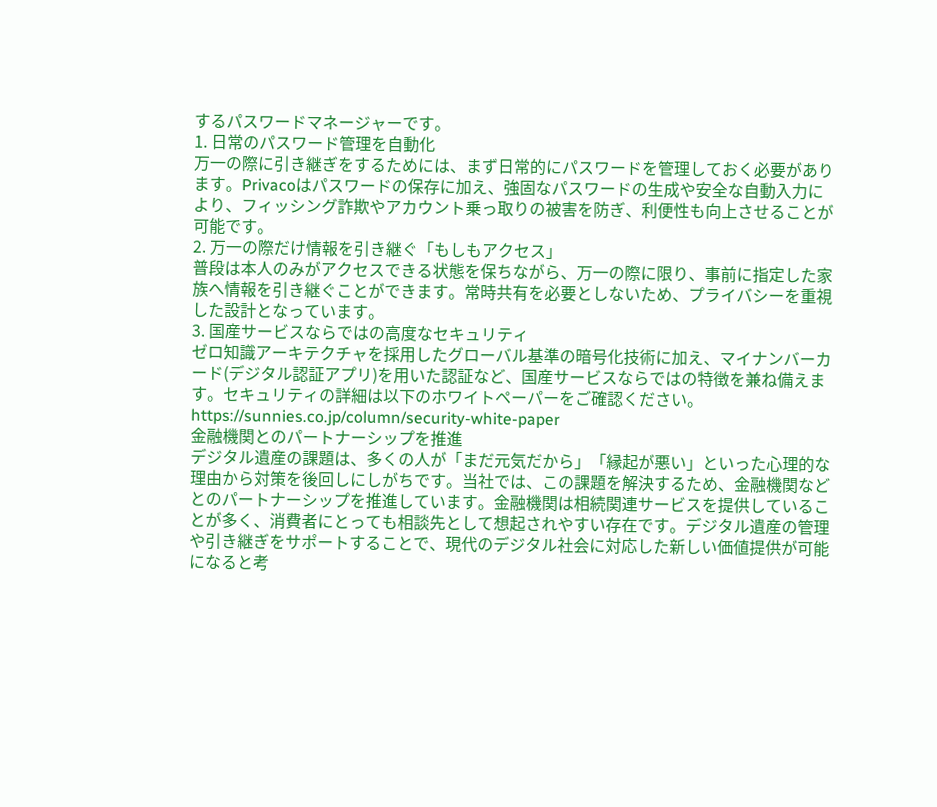するパスワードマネージャーです。
1. 日常のパスワード管理を自動化
万一の際に引き継ぎをするためには、まず日常的にパスワードを管理しておく必要があります。Privacoはパスワードの保存に加え、強固なパスワードの生成や安全な自動入力により、フィッシング詐欺やアカウント乗っ取りの被害を防ぎ、利便性も向上させることが可能です。
2. 万一の際だけ情報を引き継ぐ「もしもアクセス」
普段は本人のみがアクセスできる状態を保ちながら、万一の際に限り、事前に指定した家族へ情報を引き継ぐことができます。常時共有を必要としないため、プライバシーを重視した設計となっています。
3. 国産サービスならではの高度なセキュリティ
ゼロ知識アーキテクチャを採用したグローバル基準の暗号化技術に加え、マイナンバーカード(デジタル認証アプリ)を用いた認証など、国産サービスならではの特徴を兼ね備えます。セキュリティの詳細は以下のホワイトペーパーをご確認ください。
https://sunnies.co.jp/column/security-white-paper
金融機関とのパートナーシップを推進
デジタル遺産の課題は、多くの人が「まだ元気だから」「縁起が悪い」といった心理的な理由から対策を後回しにしがちです。当社では、この課題を解決するため、金融機関などとのパートナーシップを推進しています。金融機関は相続関連サービスを提供していることが多く、消費者にとっても相談先として想起されやすい存在です。デジタル遺産の管理や引き継ぎをサポートすることで、現代のデジタル社会に対応した新しい価値提供が可能になると考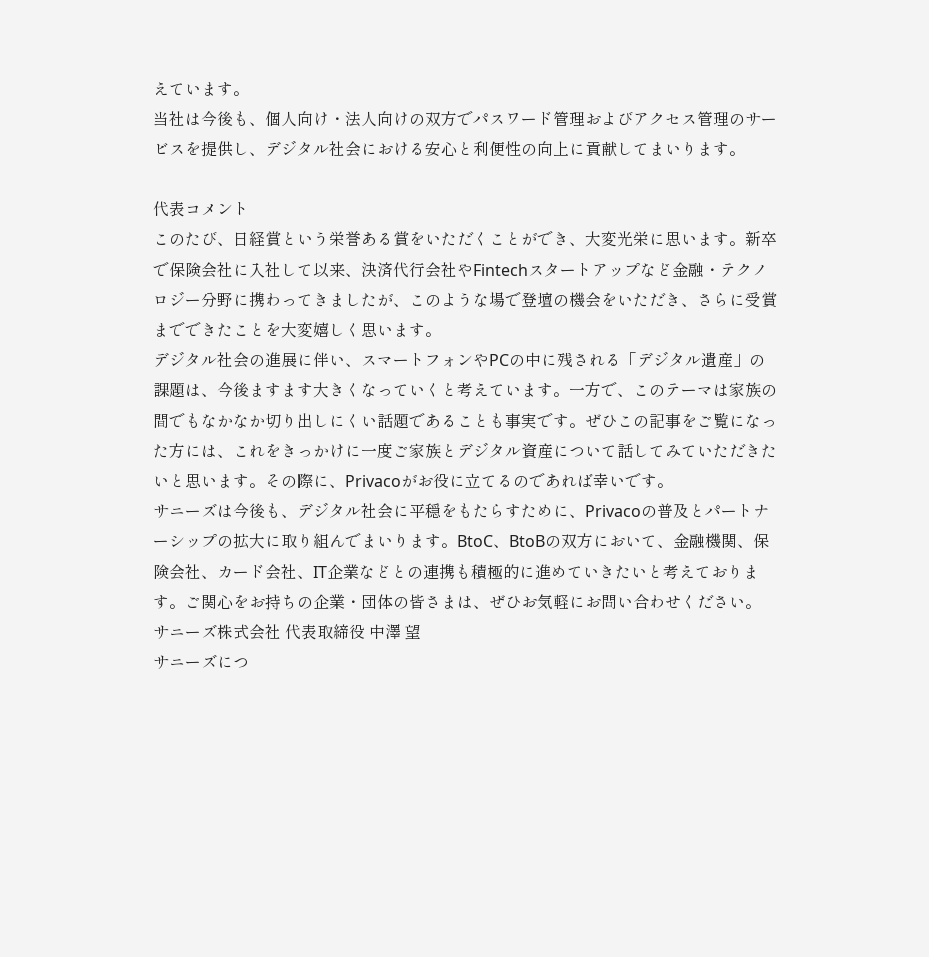えています。
当社は今後も、個人向け・法人向けの双方でパスワード管理およびアクセス管理のサービスを提供し、デジタル社会における安心と利便性の向上に貢献してまいります。

代表コメント
このたび、日経賞という栄誉ある賞をいただくことができ、大変光栄に思います。新卒で保険会社に入社して以来、決済代行会社やFintechスタートアップなど金融・テクノロジー分野に携わってきましたが、このような場で登壇の機会をいただき、さらに受賞までできたことを大変嬉しく思います。
デジタル社会の進展に伴い、スマートフォンやPCの中に残される「デジタル遺産」の課題は、今後ますます大きくなっていくと考えています。一方で、このテーマは家族の間でもなかなか切り出しにくい話題であることも事実です。ぜひこの記事をご覧になった方には、これをきっかけに一度ご家族とデジタル資産について話してみていただきたいと思います。その際に、Privacoがお役に立てるのであれば幸いです。
サニーズは今後も、デジタル社会に平穏をもたらすために、Privacoの普及とパートナーシップの拡大に取り組んでまいります。BtoC、BtoBの双方において、金融機関、保険会社、カード会社、IT企業などとの連携も積極的に進めていきたいと考えております。ご関心をお持ちの企業・団体の皆さまは、ぜひお気軽にお問い合わせください。
サニーズ株式会社 代表取締役 中澤 望
サニーズにつ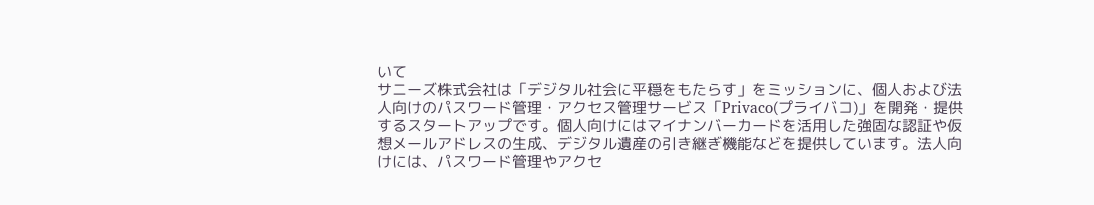いて
サニーズ株式会社は「デジタル社会に平穏をもたらす」をミッションに、個人および法人向けのパスワード管理・アクセス管理サービス「Privaco(プライバコ)」を開発・提供するスタートアップです。個人向けにはマイナンバーカードを活用した強固な認証や仮想メールアドレスの生成、デジタル遺産の引き継ぎ機能などを提供しています。法人向けには、パスワード管理やアクセ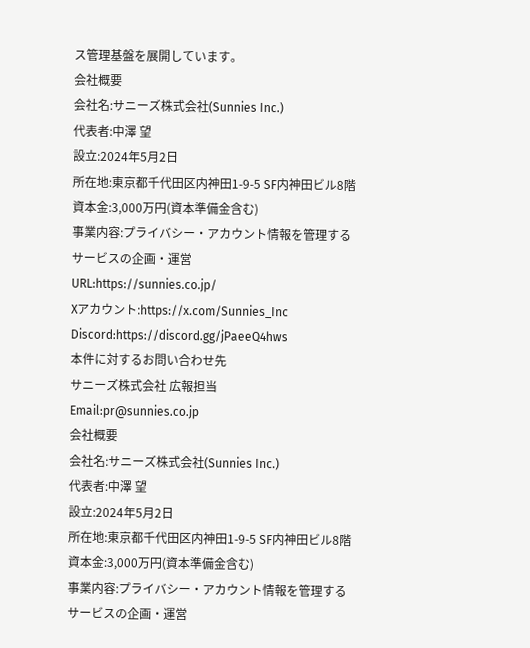ス管理基盤を展開しています。
会社概要
会社名:サニーズ株式会社(Sunnies Inc.)
代表者:中澤 望
設立:2024年5月2日
所在地:東京都千代田区内神田1-9-5 SF内神田ビル8階
資本金:3,000万円(資本準備金含む)
事業内容:プライバシー・アカウント情報を管理するサービスの企画・運営
URL:https://sunnies.co.jp/
Xアカウント:https://x.com/Sunnies_Inc
Discord:https://discord.gg/jPaeeQ4hws
本件に対するお問い合わせ先
サニーズ株式会社 広報担当
Email:pr@sunnies.co.jp
会社概要
会社名:サニーズ株式会社(Sunnies Inc.)
代表者:中澤 望
設立:2024年5月2日
所在地:東京都千代田区内神田1-9-5 SF内神田ビル8階
資本金:3,000万円(資本準備金含む)
事業内容:プライバシー・アカウント情報を管理するサービスの企画・運営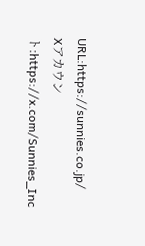URL:https://sunnies.co.jp/
Xアカウント:https://x.com/Sunnies_Inc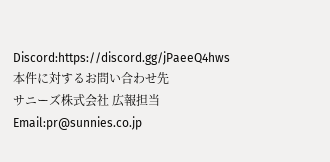Discord:https://discord.gg/jPaeeQ4hws
本件に対するお問い合わせ先
サニーズ株式会社 広報担当
Email:pr@sunnies.co.jp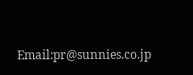Email:pr@sunnies.co.jp